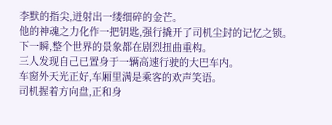李默的指尖,迸射出一缕细碎的金芒。
他的神魂之力化作一把钥匙,强行撬开了司机尘封的记忆之锁。
下一瞬,整个世界的景象都在剧烈扭曲重构。
三人发现自己已置身于一辆高速行驶的大巴车内。
车窗外天光正好,车厢里满是乘客的欢声笑语。
司机握着方向盘,正和身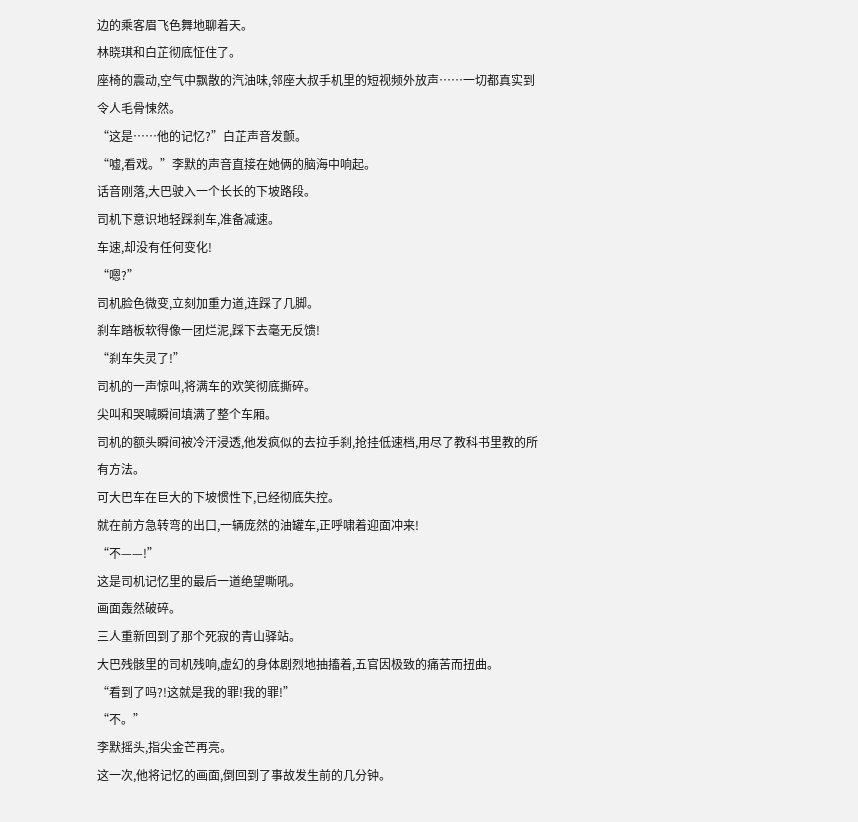边的乘客眉飞色舞地聊着天。
林晓琪和白芷彻底怔住了。
座椅的震动,空气中飘散的汽油味,邻座大叔手机里的短视频外放声……一切都真实到令人毛骨悚然。
“这是……他的记忆?”白芷声音发颤。
“嘘,看戏。”李默的声音直接在她俩的脑海中响起。
话音刚落,大巴驶入一个长长的下坡路段。
司机下意识地轻踩刹车,准备减速。
车速,却没有任何变化!
“嗯?”
司机脸色微变,立刻加重力道,连踩了几脚。
刹车踏板软得像一团烂泥,踩下去毫无反馈!
“刹车失灵了!”
司机的一声惊叫,将满车的欢笑彻底撕碎。
尖叫和哭喊瞬间填满了整个车厢。
司机的额头瞬间被冷汗浸透,他发疯似的去拉手刹,抢挂低速档,用尽了教科书里教的所有方法。
可大巴车在巨大的下坡惯性下,已经彻底失控。
就在前方急转弯的出口,一辆庞然的油罐车,正呼啸着迎面冲来!
“不——!”
这是司机记忆里的最后一道绝望嘶吼。
画面轰然破碎。
三人重新回到了那个死寂的青山驿站。
大巴残骸里的司机残响,虚幻的身体剧烈地抽搐着,五官因极致的痛苦而扭曲。
“看到了吗?!这就是我的罪!我的罪!”
“不。”
李默摇头,指尖金芒再亮。
这一次,他将记忆的画面,倒回到了事故发生前的几分钟。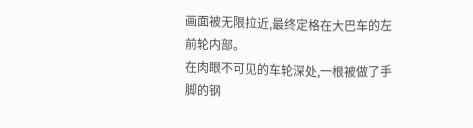画面被无限拉近,最终定格在大巴车的左前轮内部。
在肉眼不可见的车轮深处,一根被做了手脚的钢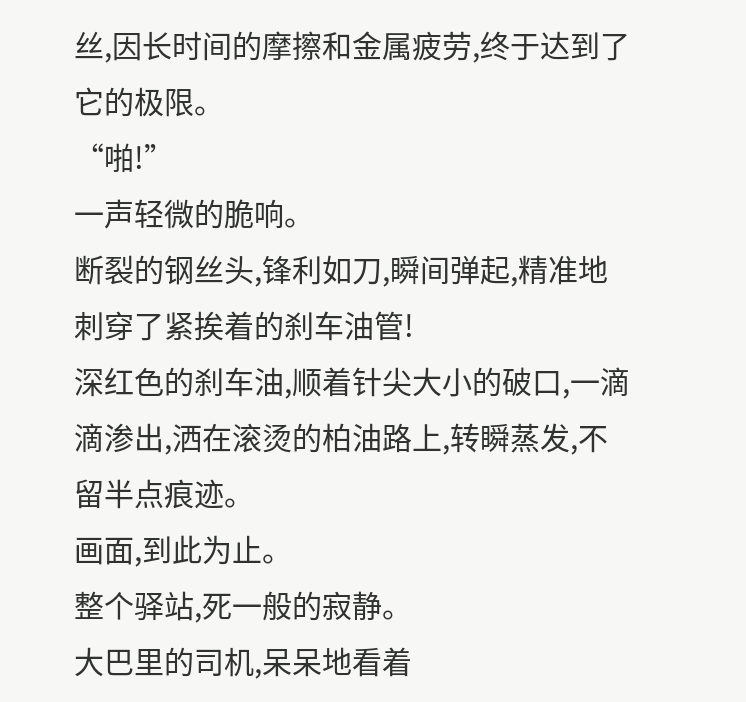丝,因长时间的摩擦和金属疲劳,终于达到了它的极限。
“啪!”
一声轻微的脆响。
断裂的钢丝头,锋利如刀,瞬间弹起,精准地刺穿了紧挨着的刹车油管!
深红色的刹车油,顺着针尖大小的破口,一滴滴渗出,洒在滚烫的柏油路上,转瞬蒸发,不留半点痕迹。
画面,到此为止。
整个驿站,死一般的寂静。
大巴里的司机,呆呆地看着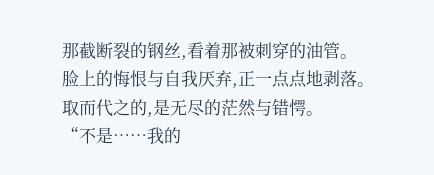那截断裂的钢丝,看着那被刺穿的油管。
脸上的悔恨与自我厌弃,正一点点地剥落。
取而代之的,是无尽的茫然与错愕。
“不是……我的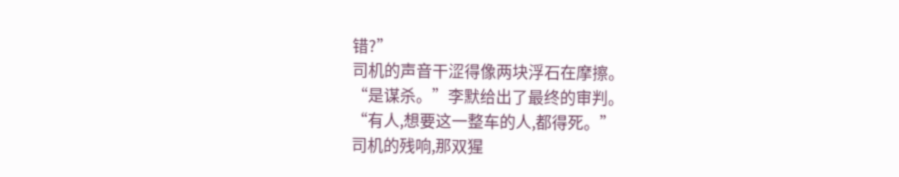错?”
司机的声音干涩得像两块浮石在摩擦。
“是谋杀。”李默给出了最终的审判。
“有人,想要这一整车的人,都得死。”
司机的残响,那双猩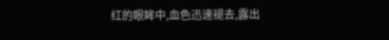红的眼眸中,血色迅速褪去,露出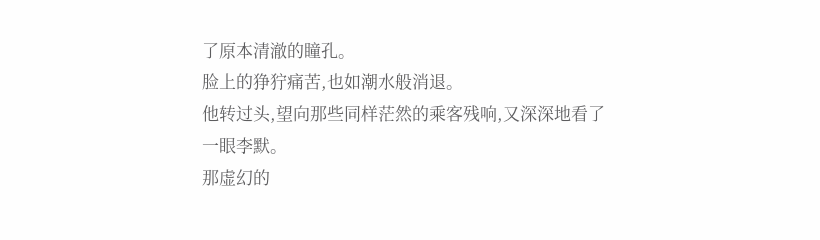了原本清澈的瞳孔。
脸上的狰狞痛苦,也如潮水般消退。
他转过头,望向那些同样茫然的乘客残响,又深深地看了一眼李默。
那虚幻的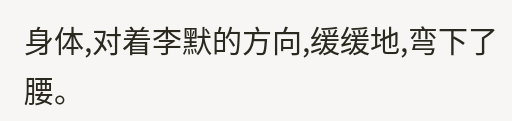身体,对着李默的方向,缓缓地,弯下了腰。